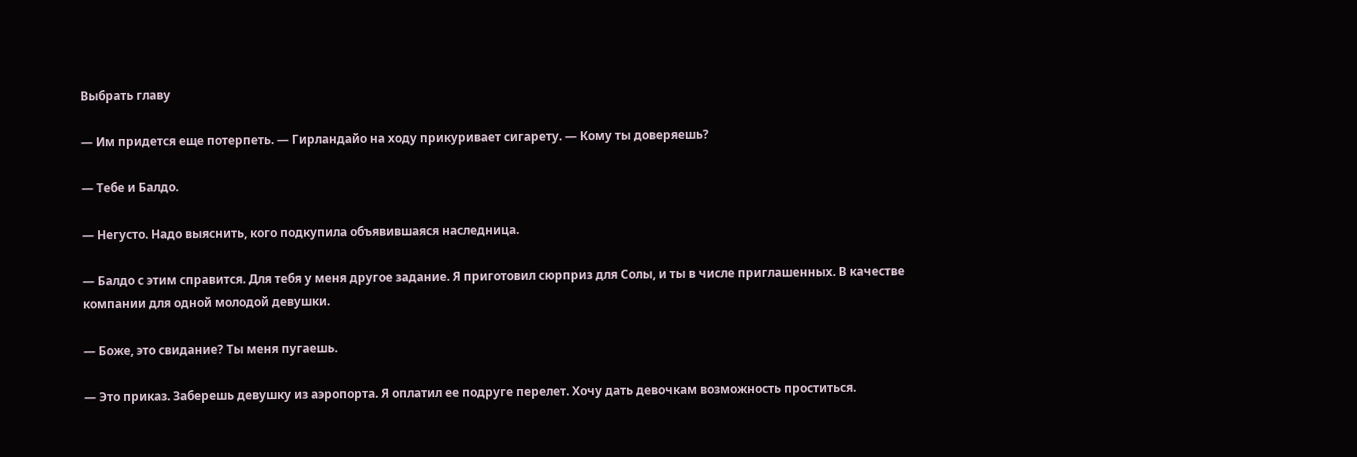Выбрать главу

— Им придется еще потерпеть. — Гирландайо на ходу прикуривает сигарету. — Кому ты доверяешь?

— Тебе и Балдо.

— Негусто. Надо выяснить, кого подкупила объявившаяся наследница.

— Балдо с этим справится. Для тебя у меня другое задание. Я приготовил сюрприз для Солы, и ты в числе приглашенных. В качестве компании для одной молодой девушки.

— Боже, это свидание? Ты меня пугаешь.

— Это приказ. Заберешь девушку из аэропорта. Я оплатил ее подруге перелет. Хочу дать девочкам возможность проститься.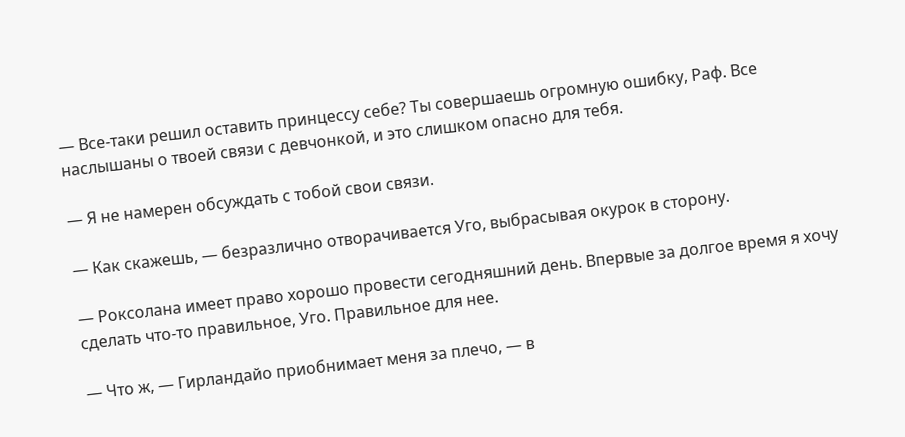— Все-таки решил оставить принцессу себе? Ты совершаешь огромную ошибку, Раф. Все наслышаны о твоей связи с девчонкой, и это слишком опасно для тебя.

— Я не намерен обсуждать с тобой свои связи.

— Как скажешь, — безразлично отворачивается Уго, выбрасывая окурок в сторону.

— Роксолана имеет право хорошо провести сегодняшний день. Впервые за долгое время я хочу сделать что-то правильное, Уго. Правильное для нее.

— Что ж, — Гирландайо приобнимает меня за плечо, — в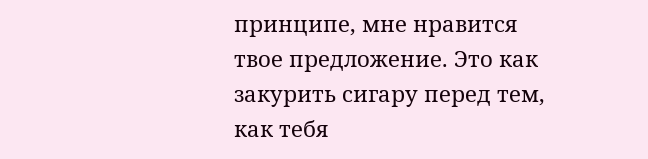принципе, мне нравится твое предложение. Это как закурить сигару перед тем, как тебя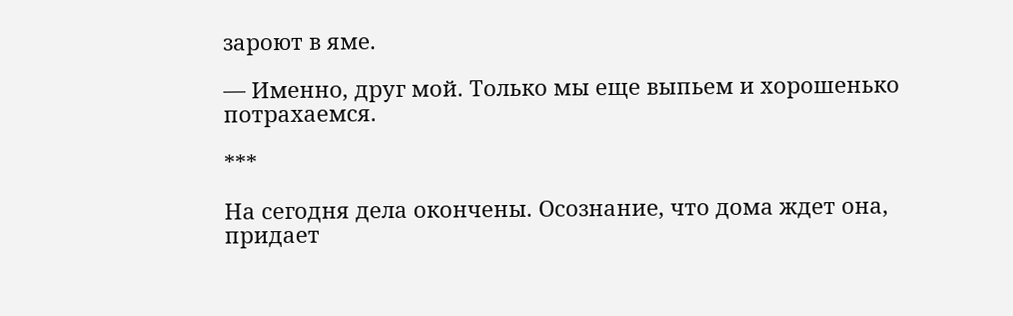зароют в яме.

— Именно, друг мой. Только мы еще выпьем и хорошенько потрахаемся.

***

На сегодня дела окончены. Осознание, что дома ждет она, придает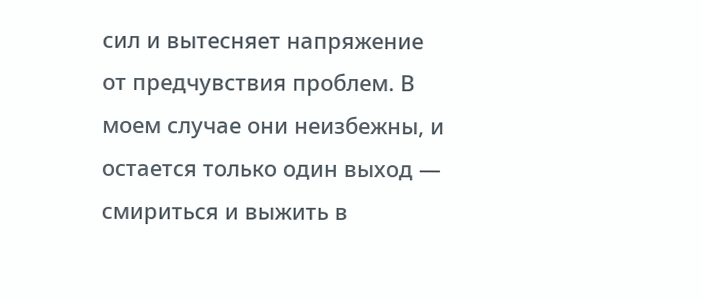сил и вытесняет напряжение от предчувствия проблем. В моем случае они неизбежны, и остается только один выход — смириться и выжить в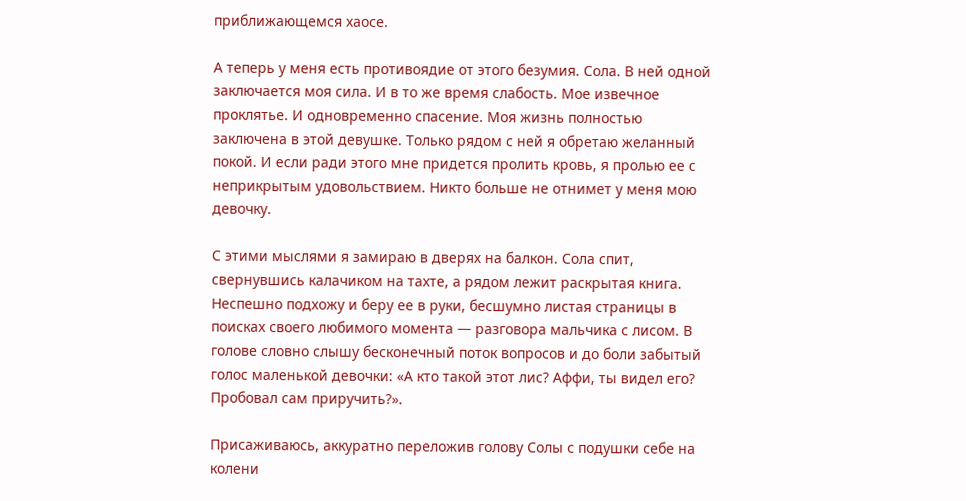приближающемся хаосе.

А теперь у меня есть противоядие от этого безумия. Сола. В ней одной заключается моя сила. И в то же время слабость. Мое извечное проклятье. И одновременно спасение. Моя жизнь полностью заключена в этой девушке. Только рядом с ней я обретаю желанный покой. И если ради этого мне придется пролить кровь, я пролью ее с неприкрытым удовольствием. Никто больше не отнимет у меня мою девочку.

С этими мыслями я замираю в дверях на балкон. Сола спит, свернувшись калачиком на тахте, а рядом лежит раскрытая книга. Неспешно подхожу и беру ее в руки, бесшумно листая страницы в поисках своего любимого момента — разговора мальчика с лисом. В голове словно слышу бесконечный поток вопросов и до боли забытый голос маленькой девочки: «А кто такой этот лис? Аффи, ты видел его? Пробовал сам приручить?».

Присаживаюсь, аккуратно переложив голову Солы с подушки себе на колени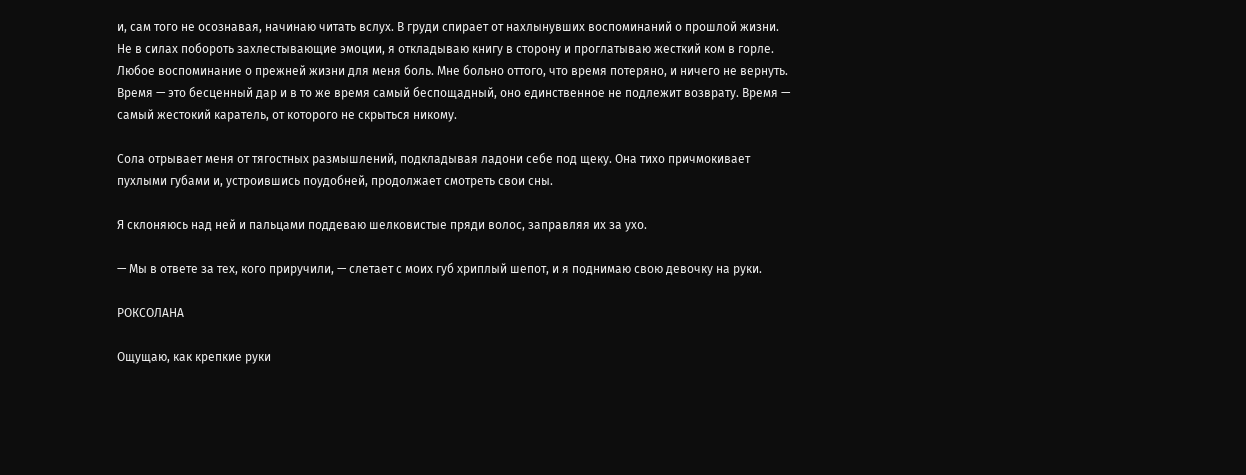и, сам того не осознавая, начинаю читать вслух. В груди спирает от нахлынувших воспоминаний о прошлой жизни. Не в силах побороть захлестывающие эмоции, я откладываю книгу в сторону и проглатываю жесткий ком в горле. Любое воспоминание о прежней жизни для меня боль. Мне больно оттого, что время потеряно, и ничего не вернуть. Время — это бесценный дар и в то же время самый беспощадный, оно единственное не подлежит возврату. Время — самый жестокий каратель, от которого не скрыться никому.

Сола отрывает меня от тягостных размышлений, подкладывая ладони себе под щеку. Она тихо причмокивает пухлыми губами и, устроившись поудобней, продолжает смотреть свои сны.

Я склоняюсь над ней и пальцами поддеваю шелковистые пряди волос, заправляя их за ухо.

— Мы в ответе за тех, кого приручили, — слетает с моих губ хриплый шепот, и я поднимаю свою девочку на руки.

РОКСОЛАНА

Ощущаю, как крепкие руки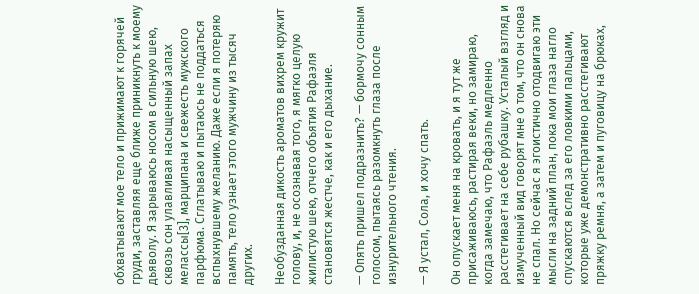обхватывают мое тело и прижимают к горячей груди, заставляя еще ближе приникнуть к моему дьяволу. Я зарываюсь носом в сильную шею, сквозь сон улавливая насыщенный запах мелассы[3], марципана и свежесть мужского парфюма. Сглатываю и пытаюсь не поддаться вспыхнувшему желанию. Даже если я потеряю память, тело узнает этого мужчину из тысяч других.

Необузданная дикость ароматов вихрем кружит голову, и, не осознавая того, я мягко целую жилистую шею, отчего объятия Рафаэля становятся жестче, как и его дыхание.

— Опять пришел подразнить? — бормочу сонным голосом, пытаясь разомкнуть глаза после изнурительного чтения.

— Я устал, Сола, и хочу спать.

Он опускает меня на кровать, и я тут же присаживаюсь, растирая веки, но замираю, когда замечаю, что Рафаэль медленно расстегивает на себе рубашку. Усталый взгляд и измученный вид говорят мне о том, что он снова не спал. Но сейчас я эгоистично отодвигаю эти мысли на задний план, пока мои глаза нагло спускаются вслед за его ловкими пальцами, которые уже демонстративно расстегивают пряжку ремня, а затем и пуговицу на брюках,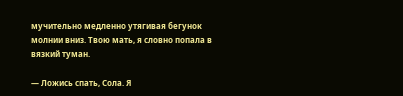мучительно медленно утягивая бегунок молнии вниз. Твою мать, я словно попала в вязкий туман.

— Ложись спать, Сола. Я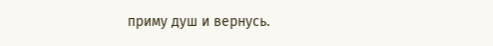приму душ и вернусь.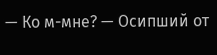— Ко м-мне? — Осипший от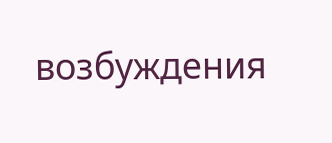возбуждения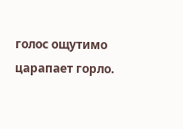голос ощутимо царапает горло.